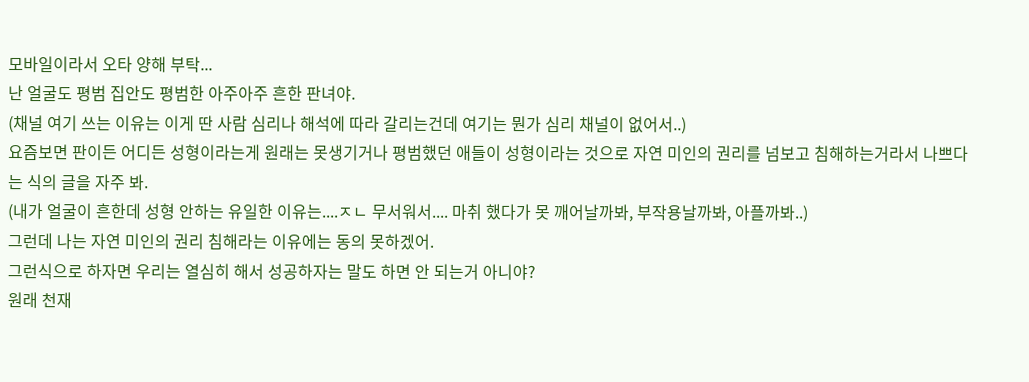모바일이라서 오타 양해 부탁...
난 얼굴도 평범 집안도 평범한 아주아주 흔한 판녀야.
(채널 여기 쓰는 이유는 이게 딴 사람 심리나 해석에 따라 갈리는건데 여기는 뭔가 심리 채널이 없어서..)
요즘보면 판이든 어디든 성형이라는게 원래는 못생기거나 평범했던 애들이 성형이라는 것으로 자연 미인의 권리를 넘보고 침해하는거라서 나쁘다는 식의 글을 자주 봐.
(내가 얼굴이 흔한데 성형 안하는 유일한 이유는....ㅈㄴ 무서워서.... 마취 했다가 못 깨어날까봐, 부작용날까봐, 아플까봐..)
그런데 나는 자연 미인의 권리 침해라는 이유에는 동의 못하겠어.
그런식으로 하자면 우리는 열심히 해서 성공하자는 말도 하면 안 되는거 아니야?
원래 천재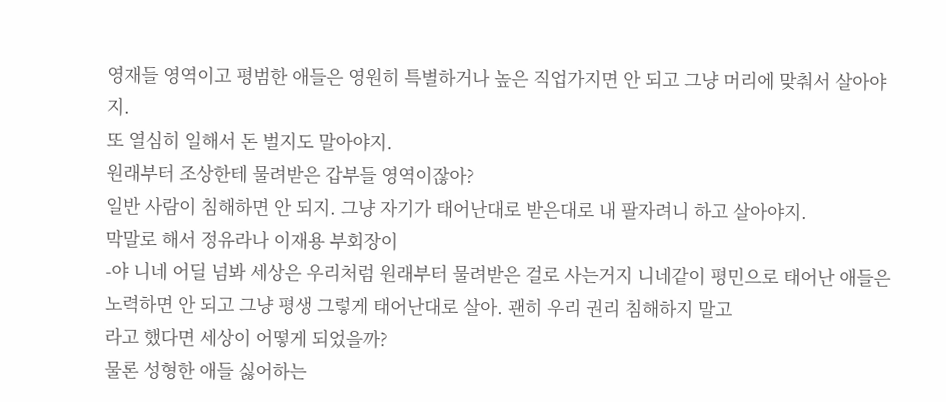영재들 영역이고 평범한 애들은 영원히 특별하거나 높은 직업가지면 안 되고 그냥 머리에 맞춰서 살아야지.
또 열심히 일해서 돈 벌지도 말아야지.
원래부터 조상한테 물려받은 갑부들 영역이잖아?
일반 사람이 침해하면 안 되지. 그냥 자기가 태어난대로 받은대로 내 팔자려니 하고 살아야지.
막말로 해서 정유라나 이재용 부회장이
-야 니네 어딜 넘봐 세상은 우리처럼 원래부터 물려받은 걸로 사는거지 니네같이 평민으로 태어난 애들은 노력하면 안 되고 그냥 평생 그렇게 태어난대로 살아. 괜히 우리 권리 침해하지 말고
라고 했다면 세상이 어떻게 되었을까?
물론 성형한 애들 싫어하는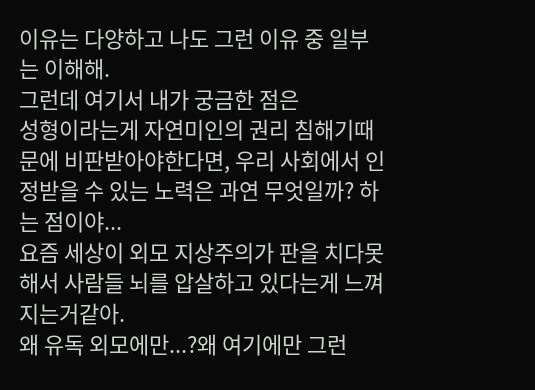이유는 다양하고 나도 그런 이유 중 일부는 이해해.
그런데 여기서 내가 궁금한 점은
성형이라는게 자연미인의 권리 침해기때문에 비판받아야한다면, 우리 사회에서 인정받을 수 있는 노력은 과연 무엇일까? 하는 점이야...
요즘 세상이 외모 지상주의가 판을 치다못해서 사람들 뇌를 압살하고 있다는게 느껴지는거같아.
왜 유독 외모에만...?왜 여기에만 그런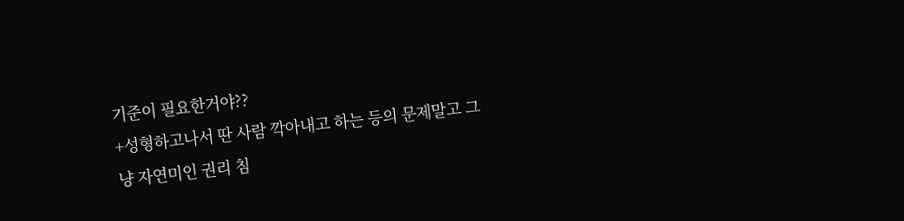기준이 필요한거야??
+성형하고나서 딴 사람 깍아내고 하는 등의 문제말고 그냥 자연미인 권리 침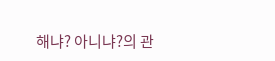해냐? 아니냐?의 관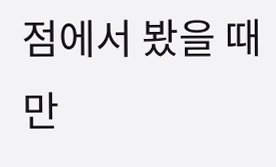점에서 봤을 때만